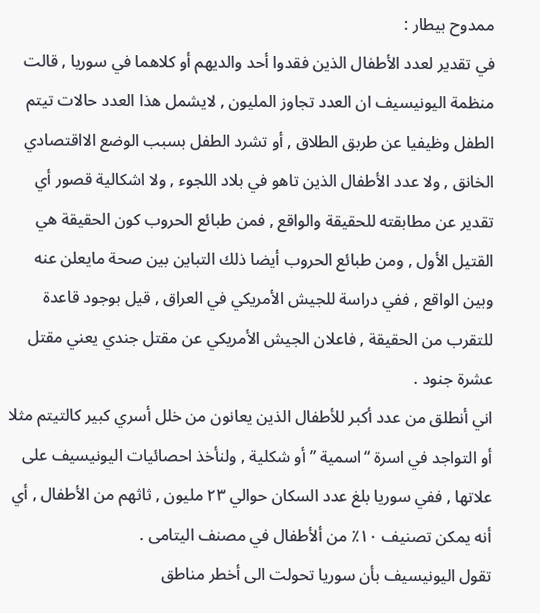ممدوح بيطار :
في تقدير لعدد الأطفال الذين فقدوا أحد والديهم أو كلاهما في سوريا , قالت منظمة اليونيسيف ان العدد تجاوز المليون , لايشمل هذا العدد حالات تيتم الطفل وظيفيا عن طربق الطلاق , أو تشرد الطفل بسبب الوضع الااقتصادي الخانق , ولا عدد الأطفال الذين تاهو في بلاد اللجوء , ولا اشكالية قصور أي تقدير عن مطابقته للحقيقة والواقع , فمن طبائع الحروب كون الحقيقة هي القتيل الأول , ومن طبائع الحروب أيضا ذلك التباين بين صحة مايعلن عنه وبين الواقع , ففي دراسة للجيش الأمريكي في العراق , قيل بوجود قاعدة للتقرب من الحقيقة , فاعلان الجيش الأمريكي عن مقتل جندي يعني مقتل عشرة جنود .
اني أنطلق من عدد أكبر للأطفال الذين يعانون من خلل أسري كبير كالتيتم مثلا أو التواجد في اسرة “اسمية ” أو شكلية , ولنأخذ احصائيات اليونيسيف على علاتها , ففي سوريا بلغ عدد السكان حوالي ٢٣ مليون , ثاثهم من الأطفال , أي أنه يمكن تصنيف ١٠٪ من ألأطفال في مصنف اليتامى .
تقول اليونيسيف بأن سوريا تحولت الى أخطر مناطق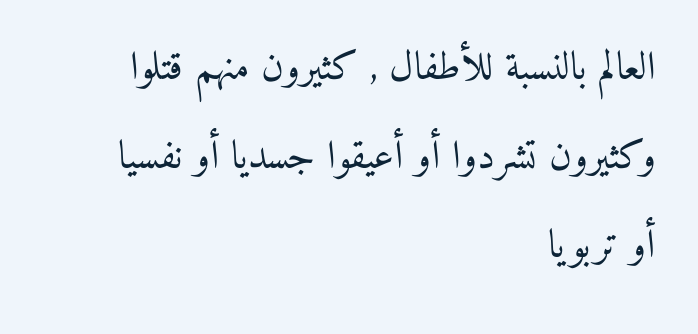العالم بالنسبة للأطفال , كثيرون منهم قتلوا وكثيرون تشردوا أو أعيقوا جسديا أو نفسيا أو تربويا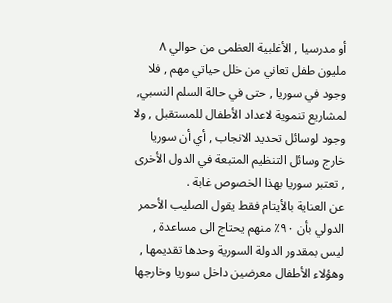أو مدرسيا , الأغلبية العظمى من حوالي ٨ مليون طفل تعاني من خلل حياتي مهم , فلا وجود في سوريا , حتى في حالة السلم النسبي, لمشاريع تنموية لاعداد الأطفال للمستقبل , ولا وجود لوسائل تحديد الانجاب , أي أن سوريا خارج وسائل التنظيم المتبعة في الدول الأخرى , تعتبر سوريا بهذا الخصوص غابة .
عن العناية بالأيتام فقط يقول الصليب الأحمر الدولي بأن ٩٠٪ منهم يحتاج الى مساعدة , ليس بمقدور الدولة السورية وحدها تقديمها , وهؤلاء الأطفال معرضين داخل سوريا وخارجها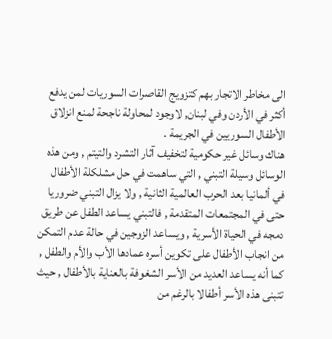الى مخاطر الاتجار بهم كتزويج القاصرات السوريات لمن يدفع أكثر في الأردن وفي لبنان, لاوجود لمحاولة ناجحة لمنع انزلاق الأطفال السوريين في الجريمة .
هناك وسائل غير حكومية لتخفيف آثار التشرد والتيتم , ومن هذه الوسائل وسيلة التبني , التي ساهمت في حل مشلكلة الأطفال في ألمانيا بعد الحرب العالمية الثانية , ولا يزال التبني ضروريا حتى في المجتمعات المتقدمة , فالتبني يساعد الطفل عن طريق دمجه في الحياة الأسرية , ويساعد الزوجين في حالة عدم التمكن من انجاب الأطفال على تكوين أسره عمادها الأب والأم والطفل , كما أنه يساعد العديد من الأسر الشغوفة بالعناية بالأطفال , حيث تتبنى هذه الأسر أطفالا بالرغم من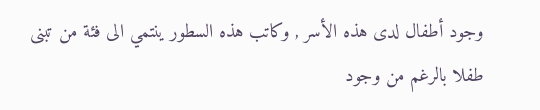وجود أطفال لدى هذه الأسر , وكاتب هذه السطور ينتمي الى فئة من تبنى طفلا بالرغم من وجود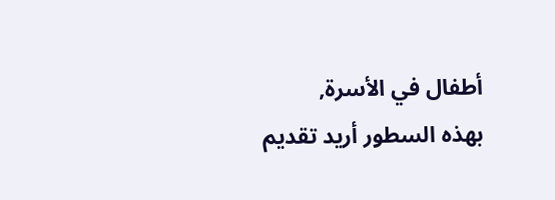أطفال في الأسرة,
بهذه السطور أريد تقديم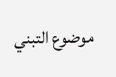موضوع التبني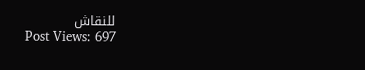للنقاش
Post Views: 697